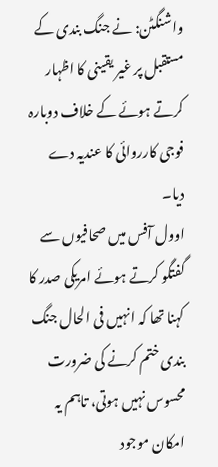واشنگٹن: نے جنگ بندی کے مستقبل پر غیر یقینی کا اظہار کرتے ہوئے کے خلاف دوبارہ فوجی کارروائی کا عندیہ دے دیا۔
اوول آفس میں صحافیوں سے گفتگو کرتے ہوئے امریکی صدر کا کہنا تھا کہ انہیں فی الحال جنگ بندی ختم کرنے کی ضرورت محسوس نہیں ہوتی، تاہم یہ امکان موجود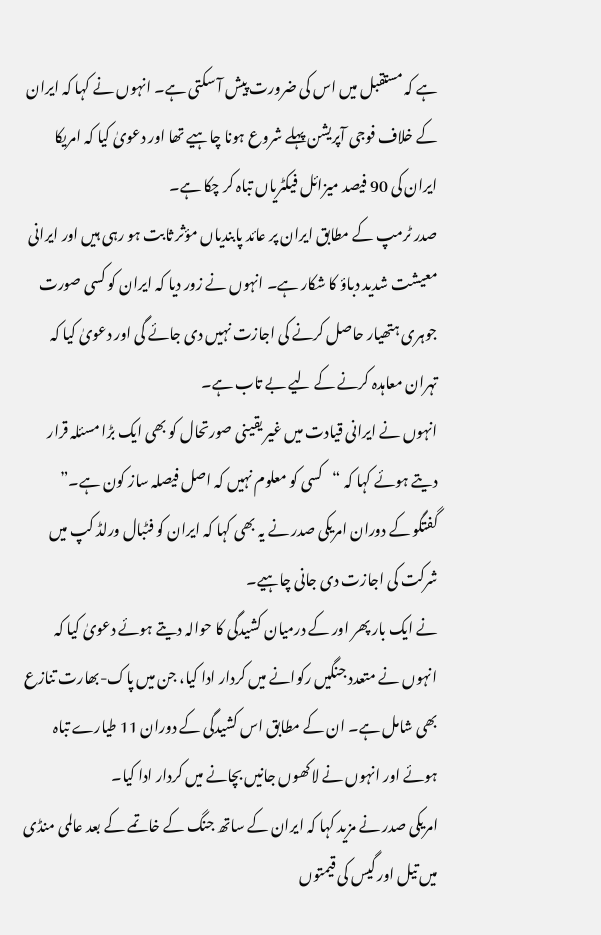ہے کہ مستقبل میں اس کی ضرورت پیش آ سکتی ہے۔ انہوں نے کہا کہ ایران کے خلاف فوجی آپریشن پہلے شروع ہونا چاہیے تھا اور دعویٰ کیا کہ امریکا ایران کی 90 فیصد میزائل فیکٹریاں تباہ کر چکا ہے۔
صدر ٹرمپ کے مطابق ایران پر عائد پابندیاں مؤثر ثابت ہو رہی ہیں اور ایرانی معیشت شدید دباؤ کا شکار ہے۔ انہوں نے زور دیا کہ ایران کو کسی صورت جوہری ہتھیار حاصل کرنے کی اجازت نہیں دی جائے گی اور دعویٰ کیا کہ تہران معاہدہ کرنے کے لیے بے تاب ہے۔
انہوں نے ایرانی قیادت میں غیر یقینی صورتحال کو بھی ایک بڑا مسئلہ قرار دیتے ہوئے کہا کہ “کسی کو معلوم نہیں کہ اصل فیصلہ ساز کون ہے۔”
گفتگو کے دوران امریکی صدر نے یہ بھی کہا کہ ایران کو فٹبال ورلڈ کپ میں شرکت کی اجازت دی جانی چاہیے۔
نے ایک بار پھر اور کے درمیان کشیدگی کا حوالہ دیتے ہوئے دعویٰ کیا کہ انہوں نے متعدد جنگیں رکوانے میں کردار ادا کیا، جن میں پاک-بھارت تنازع بھی شامل ہے۔ ان کے مطابق اس کشیدگی کے دوران 11 طیارے تباہ ہوئے اور انہوں نے لاکھوں جانیں بچانے میں کردار ادا کیا۔
امریکی صدر نے مزید کہا کہ ایران کے ساتھ جنگ کے خاتمے کے بعد عالمی منڈی میں تیل اور گیس کی قیمتوں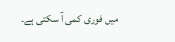میں فوری کمی آ سکتی ہے۔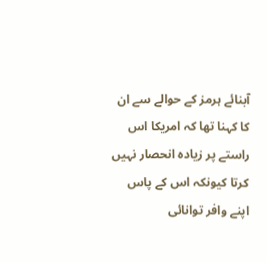آبنائے ہرمز کے حوالے سے ان کا کہنا تھا کہ امریکا اس راستے پر زیادہ انحصار نہیں کرتا کیونکہ اس کے پاس اپنے وافر توانائی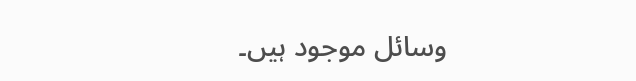وسائل موجود ہیں۔